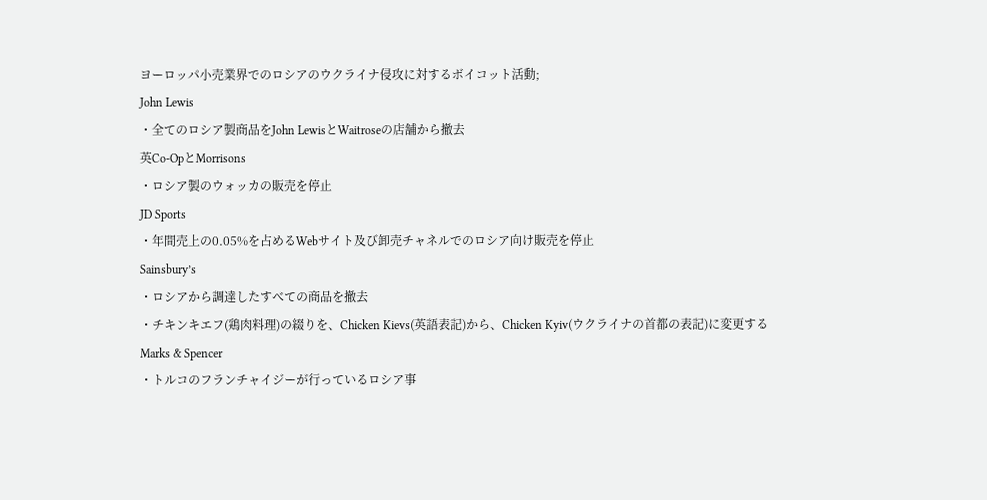ヨーロッパ小売業界でのロシアのウクライナ侵攻に対するボイコット活動;
John Lewis
・全てのロシア製商品をJohn LewisとWaitroseの店舗から撤去
英Co-OpとMorrisons
・ロシア製のウォッカの販売を停止
JD Sports
・年間売上の0.05%を占めるWebサイト及び卸売チャネルでのロシア向け販売を停止
Sainsbury’s
・ロシアから調達したすべての商品を撤去
・チキンキエフ(鶏肉料理)の綴りを、Chicken Kievs(英語表記)から、Chicken Kyiv(ウクライナの首都の表記)に変更する
Marks & Spencer
・トルコのフランチャイジーが行っているロシア事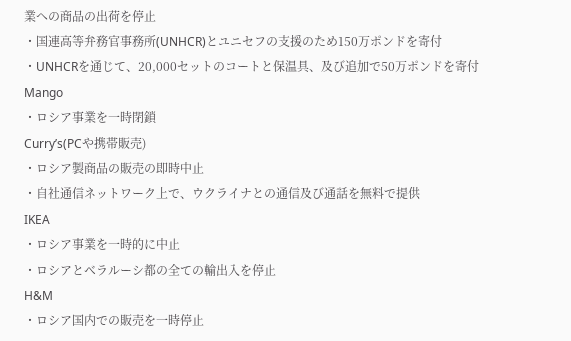業への商品の出荷を停止
・国連高等弁務官事務所(UNHCR)とユニセフの支援のため150万ポンドを寄付
・UNHCRを通じて、20,000セットのコートと保温具、及び追加で50万ポンドを寄付
Mango
・ロシア事業を一時閉鎖
Curry’s(PCや携帯販売)
・ロシア製商品の販売の即時中止
・自社通信ネットワーク上で、ウクライナとの通信及び通話を無料で提供
IKEA
・ロシア事業を一時的に中止
・ロシアとベラルーシ都の全ての輸出入を停止
H&M
・ロシア国内での販売を一時停止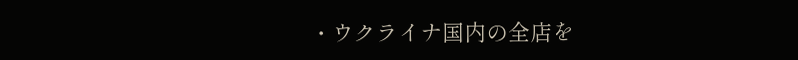・ウクライナ国内の全店を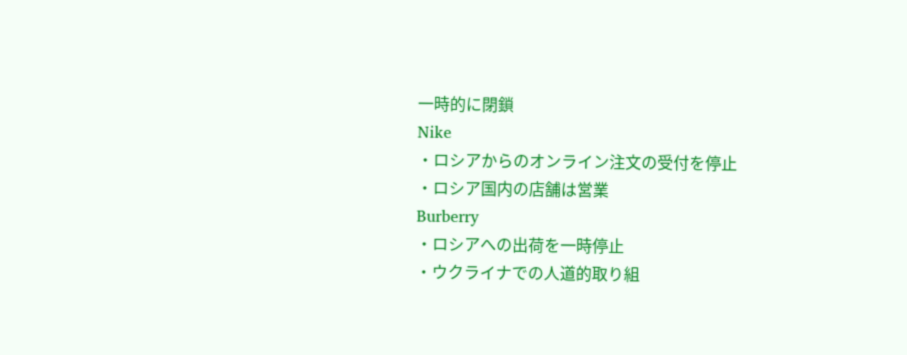一時的に閉鎖
Nike
・ロシアからのオンライン注文の受付を停止
・ロシア国内の店舗は営業
Burberry
・ロシアへの出荷を一時停止
・ウクライナでの人道的取り組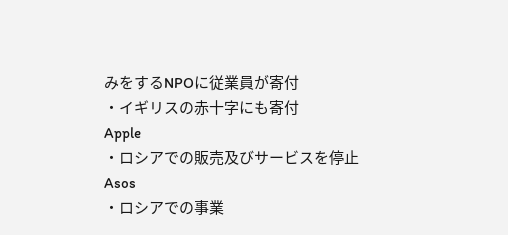みをするNPOに従業員が寄付
・イギリスの赤十字にも寄付
Apple
・ロシアでの販売及びサービスを停止
Asos
・ロシアでの事業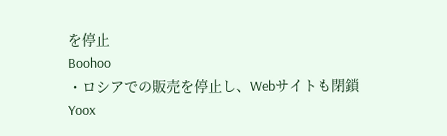を停止
Boohoo
・ロシアでの販売を停止し、Webサイトも閉鎖
Yoox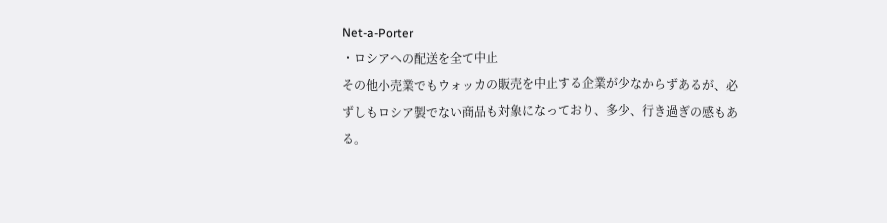Net-a-Porter
・ロシアへの配送を全て中止
その他小売業でもウォッカの販売を中止する企業が少なからずあるが、必ずしもロシア製でない商品も対象になっており、多少、行き過ぎの感もある。